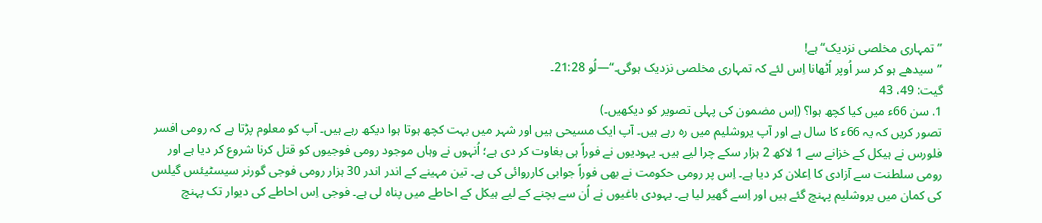”تمہاری مخلصی نزدیک“ ہے!
”سیدھے ہو کر سر اُوپر اُٹھانا اِس لئے کہ تمہاری مخلصی نزدیک ہوگی۔“—لُو 21:28۔
گیت: 49، 43
1. سن 66ء میں کیا کچھ ہوا؟ (اِس مضمون کی پہلی تصویر کو دیکھیں۔)
تصور کریں کہ یہ 66ء کا سال ہے اور آپ یروشلیم میں رہ رہے ہیں۔ آپ ایک مسیحی ہیں اور شہر میں بہت کچھ ہوتا ہوا دیکھ رہے ہیں۔ آپ کو معلوم پڑتا ہے کہ رومی افسر فلورس نے ہیکل کے خزانے سے 1 لاکھ 2 ہزار سکے چرا لیے ہیں۔ یہودیوں نے فوراً ہی بغاوت کر دی ہے؛ اُنہوں نے وہاں موجود رومی فوجیوں کو قتل کرنا شروع کر دیا ہے اور رومی سلطنت سے آزادی کا اِعلان کر دیا ہے۔ اِس پر رومی حکومت نے بھی فوراً جوابی کارروائی کی ہے۔ تین مہینے کے اندر اندر 30 ہزار رومی فوجی گورنر سیسٹیئس گیلس کی کمان میں یروشلیم پہنچ گئے ہیں اور اِسے گھیر لیا ہے۔ یہودی باغیوں نے اُن سے بچنے کے لیے ہیکل کے احاطے میں پناہ لی ہے۔ فوجی اِس احاطے کی دیوار تک پہنچ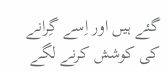گئے ہیں اور اِسے گِرانے کی کوشش کرنے لگے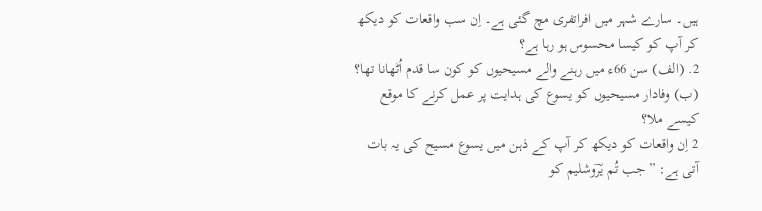ہیں۔ سارے شہر میں افراتفری مچ گئی ہے۔ اِن سب واقعات کو دیکھ کر آپ کو کیسا محسوس ہو رہا ہے؟
2. (الف) سن 66ء میں رہنے والے مسیحیوں کو کون سا قدم اُٹھانا تھا؟ (ب) وفادار مسیحیوں کو یسوع کی ہدایت پر عمل کرنے کا موقع کیسے ملا؟
2 اِن واقعات کو دیکھ کر آپ کے ذہن میں یسوع مسیح کی یہ بات آتی ہے: ”جب تُم یرؔوشلیم کو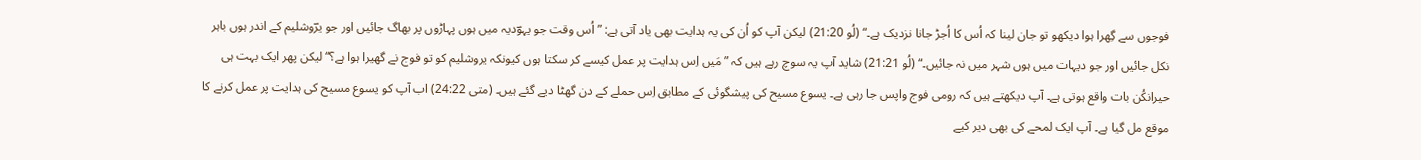فوجوں سے گِھرا ہوا دیکھو تو جان لینا کہ اُس کا اُجڑ جانا نزدیک ہے۔“ (لُو 21:20) لیکن آپ کو اُن کی یہ ہدایت بھی یاد آتی ہے: ”اُس وقت جو یہوؔدیہ میں ہوں پہاڑوں پر بھاگ جائیں اور جو یرؔوشلیم کے اندر ہوں باہر نکل جائیں اور جو دیہات میں ہوں شہر میں نہ جائیں۔“ (لُو 21:21) شاید آپ یہ سوچ رہے ہیں کہ ”مَیں اِس ہدایت پر عمل کیسے کر سکتا ہوں کیونکہ یروشلیم کو تو فوج نے گھیرا ہوا ہے؟“ لیکن پھر ایک بہت ہی حیرانکُن بات واقع ہوتی ہے۔ آپ دیکھتے ہیں کہ رومی فوج واپس جا رہی ہے۔ یسوع مسیح کی پیشگوئی کے مطابق اِس حملے کے دن گھٹا دیے گئے ہیں۔ (متی 24:22) اب آپ کو یسوع مسیح کی ہدایت پر عمل کرنے کا موقع مل گیا ہے۔ آپ ایک لمحے کی بھی دیر کیے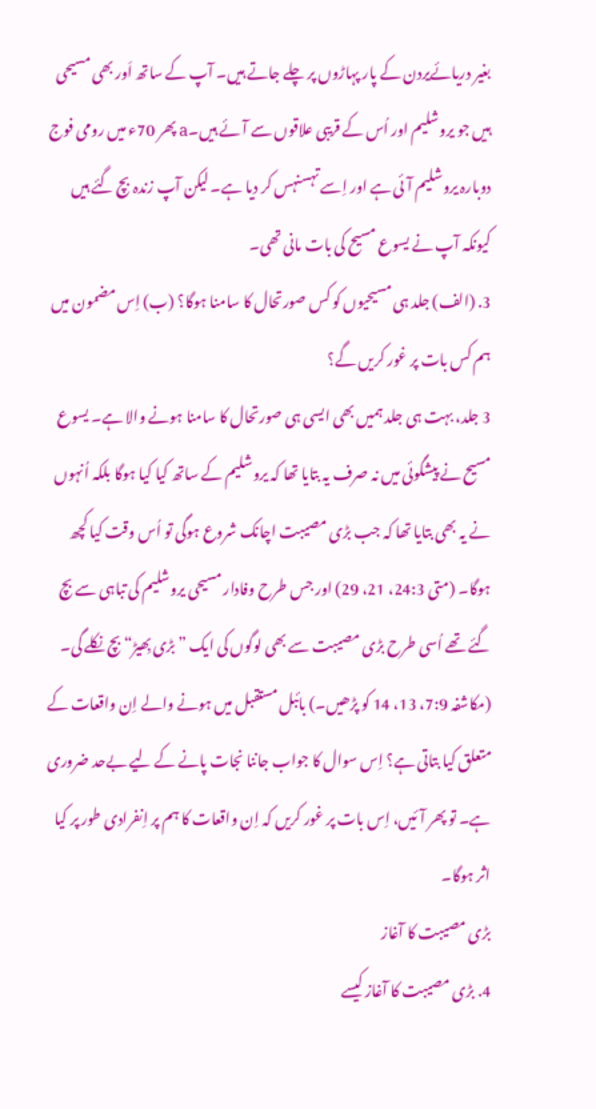بغیر دریائےیردن کے پار پہاڑوں پر چلے جاتے ہیں۔ آپ کے ساتھ اَور بھی مسیحی ہیں جو یروشلیم اور اُس کے قریبی علاقوں سے آئے ہیں۔a پھر 70ء میں رومی فوج دوبارہ یروشلیم آئی ہے اور اِسے تہسنہس کر دیا ہے۔ لیکن آپ زندہ بچ گئے ہیں کیونکہ آپ نے یسوع مسیح کی بات مانی تھی۔
3. (الف) جلد ہی مسیحیوں کو کس صورتحال کا سامنا ہوگا؟ (ب) اِس مضمون میں ہم کس بات پر غور کریں گے؟
3 جلد، بہت ہی جلد ہمیں بھی ایسی ہی صورتحال کا سامنا ہونے والا ہے۔ یسوع مسیح نے پیشگوئی میں نہ صرف یہ بتایا تھا کہ یروشلیم کے ساتھ کیا کیا ہوگا بلکہ اُنہوں نے یہ بھی بتایا تھا کہ جب بڑی مصیبت اچانک شروع ہوگی تو اُس وقت کیا کچھ ہوگا۔ (متی 24:3، 21، 29) اور جس طرح وفادار مسیحی یروشلیم کی تباہی سے بچ گئے تھے اُسی طرح بڑی مصیبت سے بھی لوگوں کی ایک ”بڑی بِھیڑ“ بچ نکلے گی۔ (مکاشفہ 7:9، 13، 14 کو پڑھیں۔) بائبل مستقبل میں ہونے والے اِن واقعات کے متعلق کیا بتاتی ہے؟ اِس سوال کا جواب جاننا نجات پانے کے لیے بےحد ضروری ہے۔ تو پھر آئیں، اِس بات پر غور کریں کہ اِن واقعات کا ہم پر اِنفرادی طور پر کیا اثر ہوگا۔
بڑی مصیبت کا آغاز
4. بڑی مصیبت کا آغاز کیسے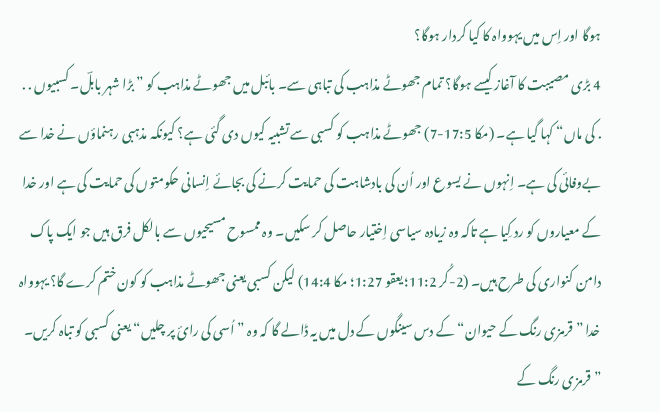ہوگا اور اِس میں یہوواہ کا کیا کردار ہوگا؟
4 بڑی مصیبت کا آغاز کیسے ہوگا؟ تمام جھوٹے مذاہب کی تباہی سے۔ بائبل میں جھوٹے مذاہب کو ”بڑا شہر بابلؔ۔ کسبیوں . . . کی ماں“ کہا گیا ہے۔ (مکا 17:5-7) جھوٹے مذاہب کو کسبی سے تشبیہ کیوں دی گئی ہے؟ کیونکہ مذہبی رہنماؤں نے خدا سے بےوفائی کی ہے۔ اِنہوں نے یسوع اور اُن کی بادشاہت کی حمایت کرنے کی بجائے اِنسانی حکومتوں کی حمایت کی ہے اور خدا کے معیاروں کو رد کِیا ہے تاکہ وہ زیادہ سیاسی اِختیار حاصل کر سکیں۔ وہ ممسوح مسیحیوں سے بالکل فرق ہیں جو ایک پاک دامن کنواری کی طرح ہیں۔ (2-کُر 11:2؛ یعقو 1:27؛ مکا 14:4) لیکن کسبی یعنی جھوٹے مذاہب کو کون ختم کرے گا؟ یہوواہ خدا ”قرمزی رنگ کے حیوان“ کے دس سینگوں کے دل میں یہ ڈالے گا کہ وہ ”اُسی کی رائ پر چلیں“ یعنی کسبی کو تباہ کریں۔ ”قرمزی رنگ کے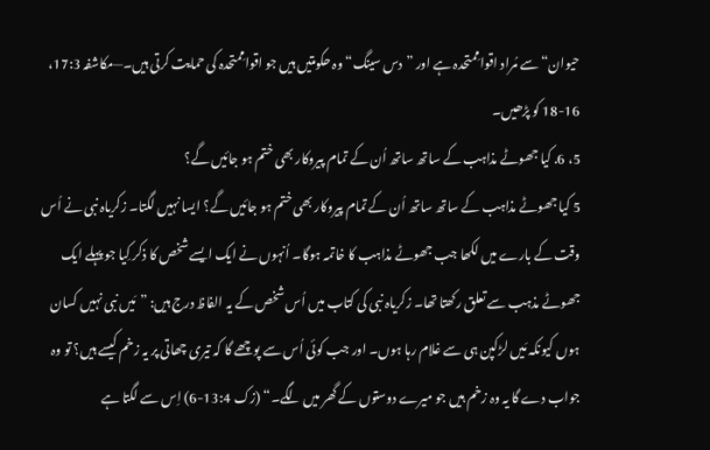حیوان“ سے مُراد اقوامِمتحدہ ہے اور ”دس سینگ“ وہ حکومتیں ہیں جو اقوامِمتحدہ کی حمایت کرتی ہیں۔—مکاشفہ 17:3، 16-18 کو پڑھیں۔
5، 6. کیا جھوٹے مذاہب کے ساتھ ساتھ اُن کے تمام پیروکار بھی ختم ہو جائیں گے؟
5 کیا جھوٹے مذاہب کے ساتھ ساتھ اُن کے تمام پیروکار بھی ختم ہو جائیں گے؟ ایسا نہیں لگتا۔ زکریاہ نبی نے اُس وقت کے بارے میں لکھا جب جھوٹے مذاہب کا خاتمہ ہوگا۔ اُنہوں نے ایک ایسے شخص کا ذکر کِیا جو پہلے ایک جھوٹے مذہب سے تعلق رکھتا تھا۔ زکریاہ نبی کی کتاب میں اُس شخص کے یہ الفاظ درج ہیں: ”مَیں نبی نہیں کسان ہوں کیونکہ مَیں لڑکپن ہی سے غلام رہا ہوں۔ اور جب کوئی اُس سے پوچھے گا کہ تیری چھاتی پر یہ زخم کیسے ہیں؟ تو وہ جواب دے گا یہ وہ زخم ہیں جو میرے دوستوں کے گھر میں لگے۔“ (زک 13:4-6) اِس سے لگتا ہے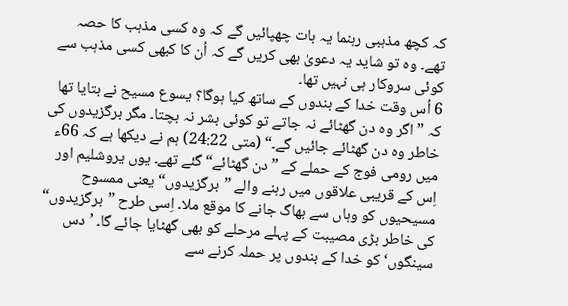کہ کچھ مذہبی رہنما یہ بات چھپائیں گے کہ وہ کسی مذہب کا حصہ تھے۔ وہ تو شاید یہ دعویٰ بھی کریں گے کہ اُن کا کبھی کسی مذہب سے کوئی سروکار ہی نہیں تھا۔
6 اُس وقت خدا کے بندوں کے ساتھ کیا ہوگا؟ یسوع مسیح نے بتایا تھا کہ ”اگر وہ دن گھٹائے نہ جاتے تو کوئی بشر نہ بچتا۔ مگر برگزیدوں کی خاطر وہ دن گھٹائے جائیں گے۔“ (متی 24:22) ہم نے دیکھا ہے کہ 66ء میں رومی فوج کے حملے کے ”دن گھٹائے“ گئے تھے۔ یوں یروشلیم اور اِس کے قریبی علاقوں میں رہنے والے ”برگزیدوں“ یعنی ممسوح مسیحیوں کو وہاں سے بھاگ جانے کا موقع ملا۔ اِسی طرح ”برگزیدوں“ کی خاطر بڑی مصیبت کے پہلے مرحلے کو بھی گھٹایا جائے گا۔ ’دس سینگوں‘ کو خدا کے بندوں پر حملہ کرنے سے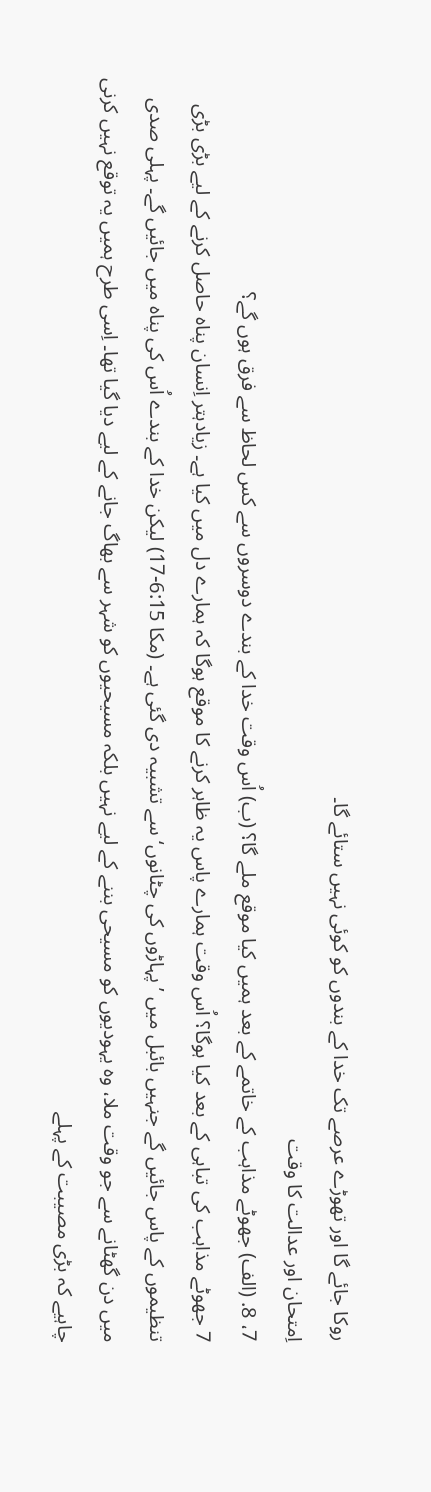روکا جائے گا اور تھوڑے عرصے تک خدا کے بندوں کو کوئی نہیں ستائے گا۔
اِمتحان اور عدالت کا وقت
7، 8. (الف) جھوٹے مذاہب کے خاتمے کے بعد ہمیں کیا موقع ملے گا؟ (ب) اُس وقت خدا کے بندے دوسروں سے کس لحاظ سے فرق ہوں گے؟
7 جھوٹے مذاہب کی تباہی کے بعد کیا ہوگا؟ اُس وقت ہمارے پاس یہ ظاہر کرنے کا موقع ہوگا کہ ہمارے دل میں کیا ہے۔ زیادہتر اِنسان پناہ حاصل کرنے کے لیے بڑی بڑی تنظیموں کے پاس جائیں گے جنہیں بائبل میں ’پہاڑوں کی چٹانوں‘ سے تشبیہ دی گئی ہے۔ (مکا 6:15-17) لیکن خدا کے بندے اُس کی پناہ میں جائیں گے۔ پہلی صدی میں دن گھٹانے سے جو وقت ملا، وہ یہودیوں کو مسیحی بننے کے لیے نہیں بلکہ مسیحیوں کو شہر سے بھاگ جانے کے لیے دیا گیا تھا۔ اِسی طرح ہمیں یہ توقع نہیں کرنی چاہیے کہ بڑی مصیبت کے پہلے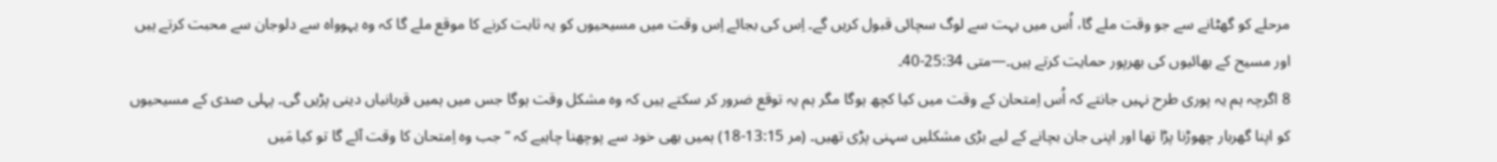مرحلے کو گھٹانے سے جو وقت ملے گا، اُس میں بہت سے لوگ سچائی قبول کریں گے۔ اِس کی بجائے اِس وقت میں مسیحیوں کو یہ ثابت کرنے کا موقع ملے گا کہ وہ یہوواہ سے دلوجان سے محبت کرتے ہیں اور مسیح کے بھائیوں کی بھرپور حمایت کرتے ہیں۔—متی 25:34-40۔
8 اگرچہ ہم یہ پوری طرح نہیں جانتے کہ اُس اِمتحان کے وقت میں کیا کچھ ہوگا مگر ہم یہ توقع ضرور کر سکتے ہیں کہ وہ مشکل وقت ہوگا جس میں ہمیں قربانیاں دینی پڑیں گی۔ پہلی صدی کے مسیحیوں کو اپنا گھربار چھوڑنا پڑا تھا اور اپنی جان بچانے کے لیے بڑی مشکلیں سہنی پڑی تھیں۔ (مر 13:15-18) ہمیں بھی خود سے پوچھنا چاہیے کہ ”جب وہ اِمتحان کا وقت آئے گا تو کیا مَیں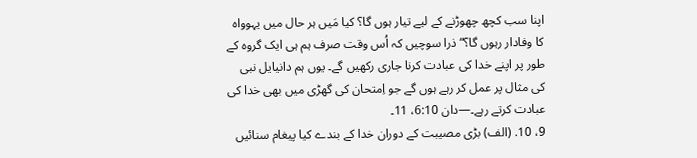اپنا سب کچھ چھوڑنے کے لیے تیار ہوں گا؟ کیا مَیں ہر حال میں یہوواہ کا وفادار رہوں گا؟“ ذرا سوچیں کہ اُس وقت صرف ہم ہی ایک گروہ کے طور پر اپنے خدا کی عبادت کرنا جاری رکھیں گے۔ یوں ہم دانیایل نبی کی مثال پر عمل کر رہے ہوں گے جو اِمتحان کی گھڑی میں بھی خدا کی عبادت کرتے رہے۔—دان 6:10، 11۔
9، 10. (الف) بڑی مصیبت کے دوران خدا کے بندے کیا پیغام سنائیں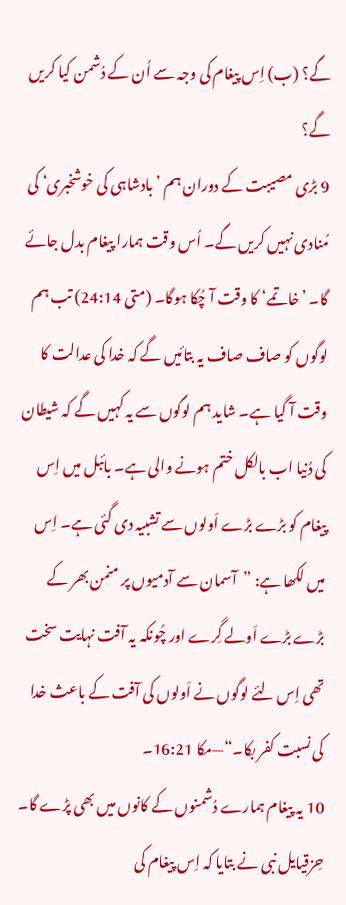گے؟ (ب) اِس پیغام کی وجہ سے اُن کے دُشمن کیا کریں گے؟
9 بڑی مصیبت کے دوران ہم ’بادشاہی کی خوشخبری‘ کی مُنادی نہیں کریں گے۔ اُس وقت ہمارا پیغام بدل جائے گا۔ ’خاتمے‘ کا وقت آ چُکا ہوگا۔ (متی 24:14) تب ہم لوگوں کو صاف صاف یہ بتائیں گے کہ خدا کی عدالت کا وقت آ گیا ہے۔ شاید ہم لوگوں سے یہ کہیں گے کہ شیطان کی دُنیا اب بالکل ختم ہونے والی ہے۔ بائبل میں اِس پیغام کو بڑے بڑے اَولوں سے تشبیہ دی گئی ہے۔ اِس میں لکھا ہے: ”آسمان سے آدمیوں پر منمن بھر کے بڑے بڑے اَولے گِرے اور چُونکہ یہ آفت نہایت سخت تھی اِس لئے لوگوں نے اَولوں کی آفت کے باعث خدا کی نسبت کفر بکا۔“—مکا 16:21۔
10 یہ پیغام ہمارے دُشمنوں کے کانوں میں بھی پڑے گا۔ حِزقیایل نبی نے بتایا کہ اِس پیغام کی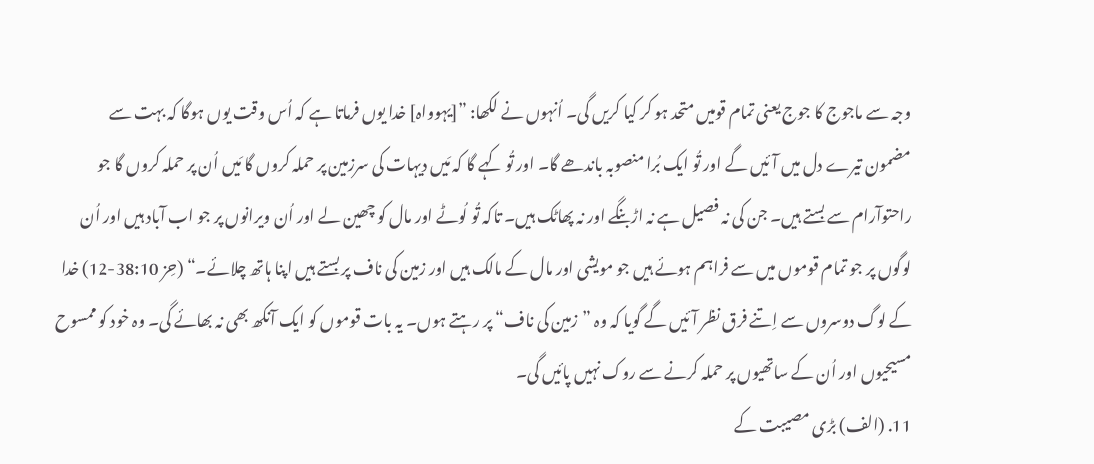وجہ سے ماجوج کا جوج یعنی تمام قومیں متحد ہو کر کیا کریں گی۔ اُنہوں نے لکھا: ”[یہوواہ] خدا یوں فرماتا ہے کہ اُس وقت یوں ہوگا کہ بہت سے مضمون تیرے دل میں آئیں گے اور تُو ایک بُرا منصوبہ باندھے گا۔ اور تُو کہے گا کہ مَیں دیہات کی سرزمین پر حملہ کروں گا مَیں اُن پر حملہ کروں گا جو راحتوآرام سے بستے ہیں۔ جن کی نہ فصیل ہے نہ اڑبنگے اور نہ پھاٹک ہیں۔ تاکہ تُو لُوٹے اور مال کو چھین لے اور اُن ویرانوں پر جو اب آباد ہیں اور اُن لوگوں پر جو تمام قوموں میں سے فراہم ہوئے ہیں جو مویشی اور مال کے مالک ہیں اور زمین کی ناف پر بستے ہیں اپنا ہاتھ چلائے۔“ (حِز 38:10-12) خدا کے لوگ دوسروں سے اِتنے فرق نظر آئیں گے گویا کہ وہ ”زمین کی ناف“ پر رہتے ہوں۔ یہ بات قوموں کو ایک آنکھ بھی نہ بھائے گی۔ وہ خود کو ممسوح مسیحیوں اور اُن کے ساتھیوں پر حملہ کرنے سے روک نہیں پائیں گی۔
11. (الف) بڑی مصیبت کے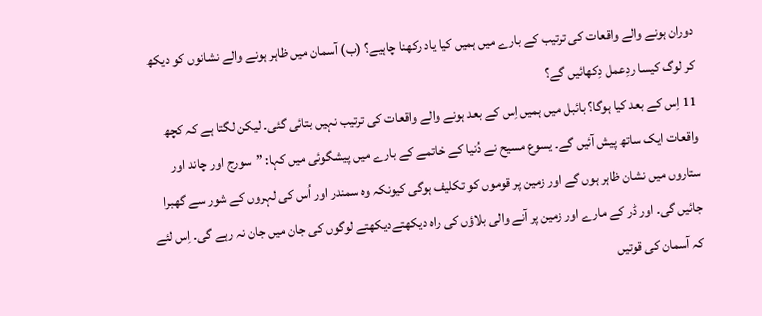دوران ہونے والے واقعات کی ترتیب کے بارے میں ہمیں کیا یاد رکھنا چاہیے؟ (ب) آسمان میں ظاہر ہونے والے نشانوں کو دیکھ کر لوگ کیسا ردِعمل دِکھائیں گے؟
11 اِس کے بعد کیا ہوگا؟ بائبل میں ہمیں اِس کے بعد ہونے والے واقعات کی ترتیب نہیں بتائی گئی۔ لیکن لگتا ہے کہ کچھ واقعات ایک ساتھ پیش آئیں گے۔ یسوع مسیح نے دُنیا کے خاتمے کے بارے میں پیشگوئی میں کہا: ”سورج اور چاند اور ستاروں میں نشان ظاہر ہوں گے اور زمین پر قوموں کو تکلیف ہوگی کیونکہ وہ سمندر اور اُس کی لہروں کے شور سے گھبرا جائیں گی۔ اور ڈر کے مارے اور زمین پر آنے والی بلاؤں کی راہ دیکھتےدیکھتے لوگوں کی جان میں جان نہ رہے گی۔ اِس لئے کہ آسمان کی قوتیں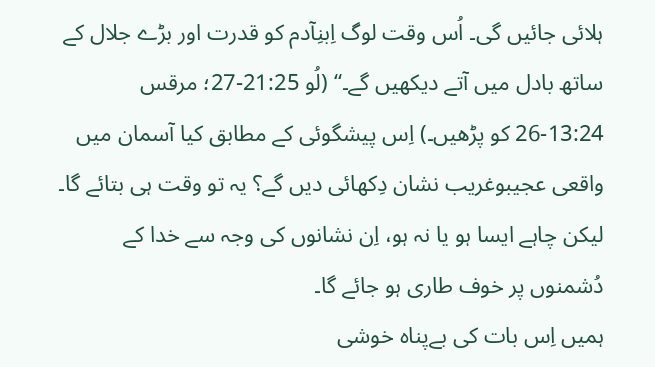ہلائی جائیں گی۔ اُس وقت لوگ اِبنِآدم کو قدرت اور بڑے جلال کے ساتھ بادل میں آتے دیکھیں گے۔“ (لُو 21:25-27؛ مرقس 13:24-26 کو پڑھیں۔) اِس پیشگوئی کے مطابق کیا آسمان میں واقعی عجیبوغریب نشان دِکھائی دیں گے؟ یہ تو وقت ہی بتائے گا۔ لیکن چاہے ایسا ہو یا نہ ہو، اِن نشانوں کی وجہ سے خدا کے دُشمنوں پر خوف طاری ہو جائے گا۔
ہمیں اِس بات کی بےپناہ خوشی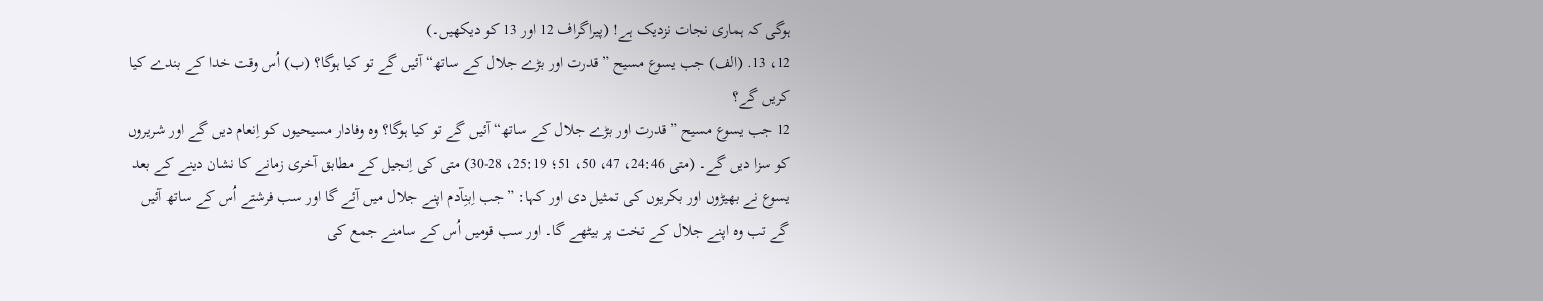ہوگی کہ ہماری نجات نزدیک ہے! (پیراگراف 12 اور 13 کو دیکھیں۔)
12، 13. (الف) جب یسوع مسیح ”قدرت اور بڑے جلال کے ساتھ“ آئیں گے تو کیا ہوگا؟ (ب) اُس وقت خدا کے بندے کیا کریں گے؟
12 جب یسوع مسیح ”قدرت اور بڑے جلال کے ساتھ“ آئیں گے تو کیا ہوگا؟ وہ وفادار مسیحیوں کو اِنعام دیں گے اور شریروں کو سزا دیں گے۔ (متی 24:46، 47، 50، 51؛ 25:19، 28-30) متی کی اِنجیل کے مطابق آخری زمانے کا نشان دینے کے بعد یسوع نے بھیڑوں اور بکریوں کی تمثیل دی اور کہا: ”جب اِبنِآدم اپنے جلال میں آئے گا اور سب فرشتے اُس کے ساتھ آئیں گے تب وہ اپنے جلال کے تخت پر بیٹھے گا۔ اور سب قومیں اُس کے سامنے جمع کی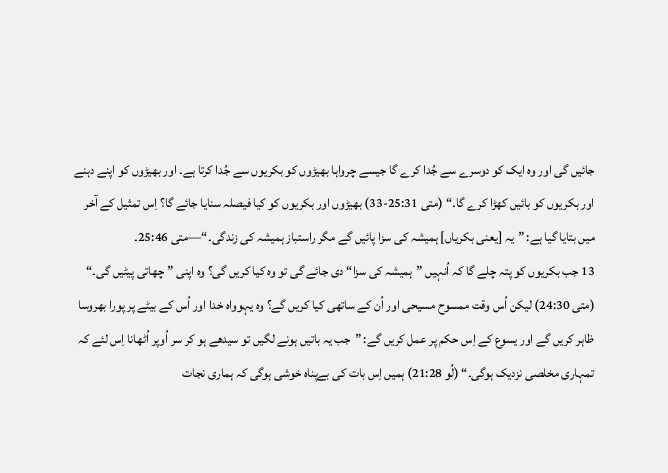جائیں گی اور وہ ایک کو دوسرے سے جُدا کرے گا جیسے چرواہا بھیڑوں کو بکریوں سے جُدا کرتا ہے۔ اور بھیڑوں کو اپنے دہنے اور بکریوں کو بائیں کھڑا کرے گا۔“ (متی 25:31-33) بھیڑوں اور بکریوں کو کیا فیصلہ سنایا جائے گا؟ اِس تمثیل کے آخر میں بتایا گیا ہے: ”یہ [یعنی بکریاں] ہمیشہ کی سزا پائیں گے مگر راستباز ہمیشہ کی زندگی۔“—متی 25:46۔
13 جب بکریوں کو پتہ چلے گا کہ اُنہیں ”ہمیشہ کی سزا“ دی جائے گی تو وہ کیا کریں گی؟ وہ اپنی ”چھاتی پیٹیں گی۔“ (متی 24:30) لیکن اُس وقت ممسوح مسیحی اور اُن کے ساتھی کیا کریں گے؟ وہ یہوواہ خدا اور اُس کے بیٹے پر پورا بھروسا ظاہر کریں گے اور یسوع کے اِس حکم پر عمل کریں گے: ”جب یہ باتیں ہونے لگیں تو سیدھے ہو کر سر اُوپر اُٹھانا اِس لئے کہ تمہاری مخلصی نزدیک ہوگی۔“ (لُو 21:28) ہمیں اِس بات کی بےپناہ خوشی ہوگی کہ ہماری نجات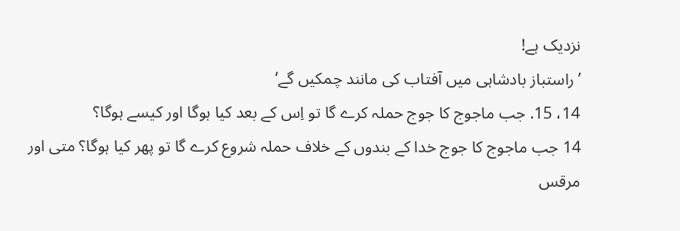نزدیک ہے!
’راستباز بادشاہی میں آفتاب کی مانند چمکیں گے‘
14، 15. جب ماجوج کا جوج حملہ کرے گا تو اِس کے بعد کیا ہوگا اور کیسے ہوگا؟
14 جب ماجوج کا جوج خدا کے بندوں کے خلاف حملہ شروع کرے گا تو پھر کیا ہوگا؟ متی اور مرقس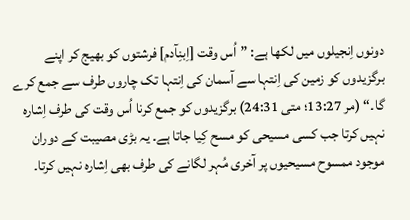دونوں اِنجیلوں میں لکھا ہے: ”اُس وقت [اِبنِآدم] فرشتوں کو بھیج کر اپنے برگزیدوں کو زمین کی اِنتہا سے آسمان کی اِنتہا تک چاروں طرف سے جمع کرے گا۔“ (مر 13:27؛ متی 24:31) برگزیدوں کو جمع کرنا اُس وقت کی طرف اِشارہ نہیں کرتا جب کسی مسیحی کو مسح کِیا جاتا ہے۔ یہ بڑی مصیبت کے دوران موجود ممسوح مسیحیوں پر آخری مُہر لگانے کی طرف بھی اِشارہ نہیں کرتا۔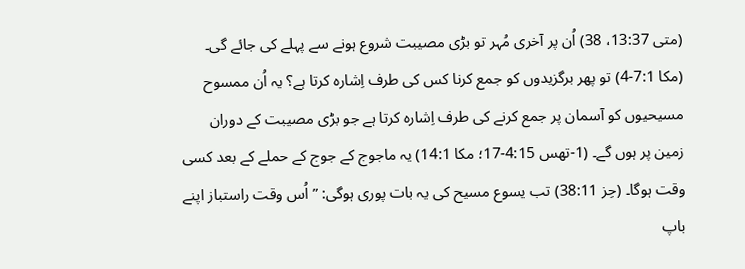(متی 13:37، 38) اُن پر آخری مُہر تو بڑی مصیبت شروع ہونے سے پہلے کی جائے گی۔ (مکا 7:1-4) تو پھر برگزیدوں کو جمع کرنا کس کی طرف اِشارہ کرتا ہے؟ یہ اُن ممسوح مسیحیوں کو آسمان پر جمع کرنے کی طرف اِشارہ کرتا ہے جو بڑی مصیبت کے دوران زمین پر ہوں گے۔ (1-تھس 4:15-17؛ مکا 14:1) یہ ماجوج کے جوج کے حملے کے بعد کسی وقت ہوگا۔ (حِز 38:11) تب یسوع مسیح کی یہ بات پوری ہوگی: ”اُس وقت راستباز اپنے باپ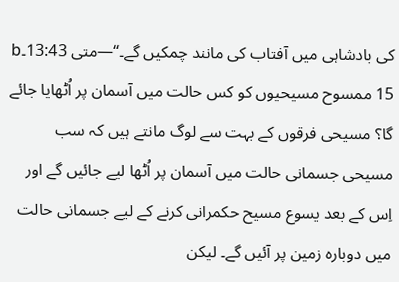کی بادشاہی میں آفتاب کی مانند چمکیں گے۔“—متی 13:43۔b
15 ممسوح مسیحیوں کو کس حالت میں آسمان پر اُٹھایا جائے گا؟ مسیحی فرقوں کے بہت سے لوگ مانتے ہیں کہ سب مسیحی جسمانی حالت میں آسمان پر اُٹھا لیے جائیں گے اور اِس کے بعد یسوع مسیح حکمرانی کرنے کے لیے جسمانی حالت میں دوبارہ زمین پر آئیں گے۔ لیکن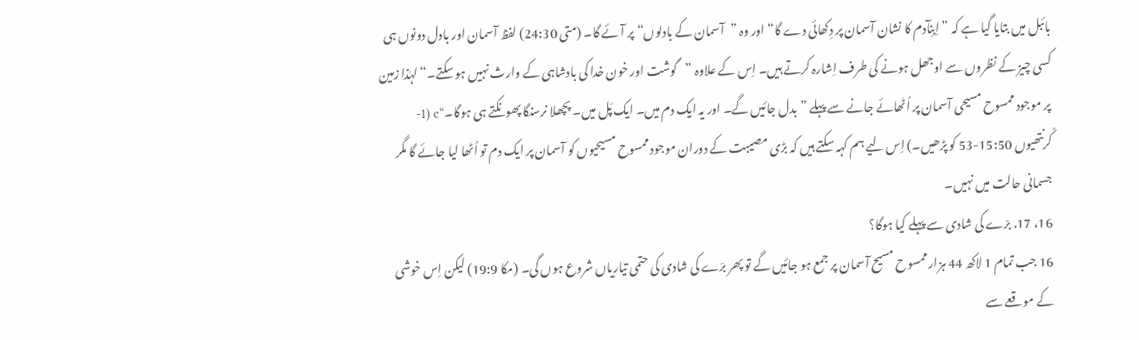بائبل میں بتایا گیا ہے کہ ”اِبنِآدم کا نشان آسمان پر دِکھائی دے گا“ اور وہ ”آسمان کے بادلوں“ پر آئے گا۔ (متی 24:30) لفظ آسمان اور بادل دونوں ہی کسی چیز کے نظروں سے اوجھل ہونے کی طرف اِشارہ کرتے ہیں۔ اِس کے علاوہ ”گوشت اور خون خدا کی بادشاہی کے وارث نہیں ہو سکتے۔“ لہٰذا زمین پر موجود ممسوح مسیحی آسمان پر اُٹھائے جانے سے پہلے ”بدل جائیں گے۔ اور یہ ایک دم میں۔ ایک پَل میں۔ پچھلا نرسنگا پھونکتے ہی ہوگا۔“c (1-کُرنتھیوں 15:50-53 کو پڑھیں۔) اِس لیے ہم کہہ سکتے ہیں کہ بڑی مصیبت کے دوران موجود ممسوح مسیحیوں کو آسمان پر ایک دم تو اُٹھا لیا جائے گا مگر جسمانی حالت میں نہیں۔
16، 17. برّے کی شادی سے پہلے کیا ہوگا؟
16 جب تمام 1 لاکھ 44 ہزار ممسوح مسیح آسمان پر جمع ہو جائیں گے تو پھر برّے کی شادی کی حتمی تیاریاں شروع ہوں گی۔ (مکا 19:9) لیکن اِس خوشی کے موقعے سے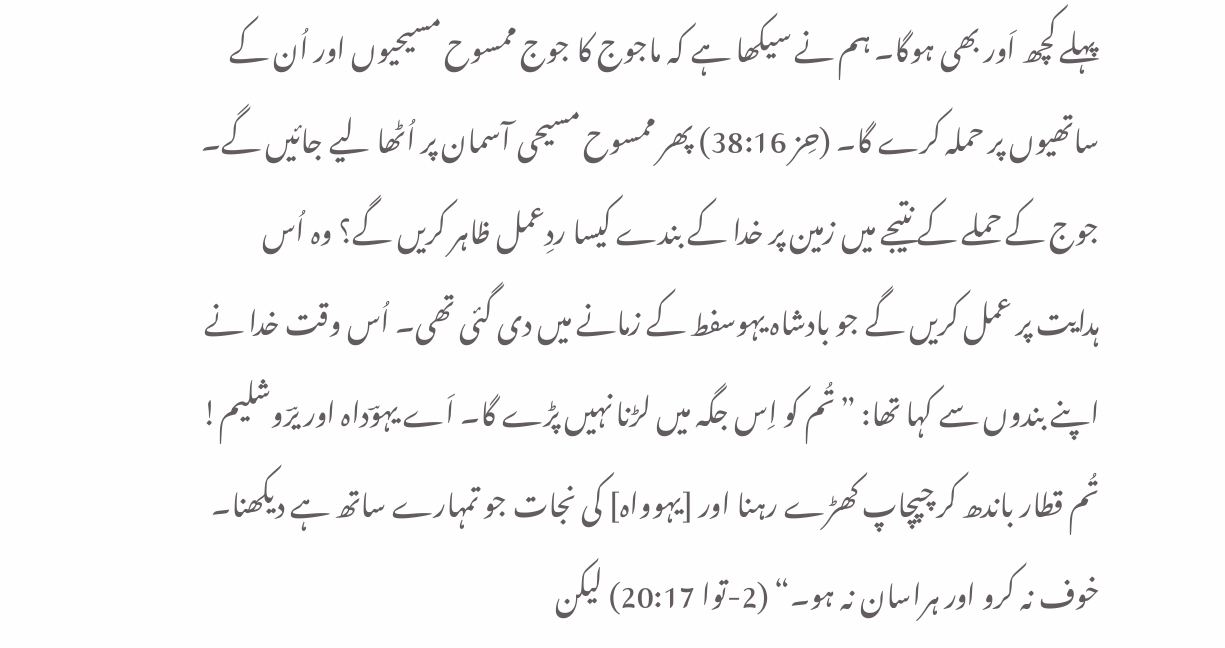پہلے کچھ اَور بھی ہوگا۔ ہم نے سیکھا ہے کہ ماجوج کا جوج ممسوح مسیحیوں اور اُن کے ساتھیوں پر حملہ کرے گا۔ (حِز 38:16) پھر ممسوح مسیحی آسمان پر اُٹھا لیے جائیں گے۔ جوج کے حملے کے نتیجے میں زمین پر خدا کے بندے کیسا ردِعمل ظاہر کریں گے؟ وہ اُس ہدایت پر عمل کریں گے جو بادشاہ یہوسفط کے زمانے میں دی گئی تھی۔ اُس وقت خدا نے اپنے بندوں سے کہا تھا: ”تُم کو اِس جگہ میں لڑنا نہیں پڑے گا۔ اَے یہوؔداہ اور یرؔوشلیم! تُم قطار باندھ کر چپچاپ کھڑے رہنا اور [یہوواہ] کی نجات جو تمہارے ساتھ ہے دیکھنا۔ خوف نہ کرو اور ہراسان نہ ہو۔“ (2-توا 20:17) لیکن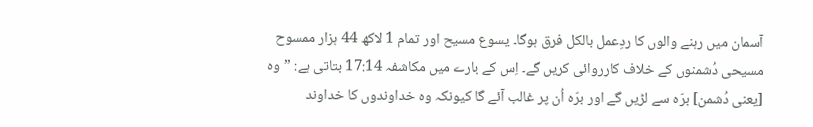آسمان میں رہنے والوں کا ردِعمل بالکل فرق ہوگا۔ یسوع مسیح اور تمام 1 لاکھ 44 ہزار ممسوح مسیحی دُشمنوں کے خلاف کارروائی کریں گے۔ اِس کے بارے میں مکاشفہ 17:14 بتاتی ہے: ”وہ [یعنی دُشمن] برّہ سے لڑیں گے اور برّہ اُن پر غالب آئے گا کیونکہ وہ خداوندوں کا خداوند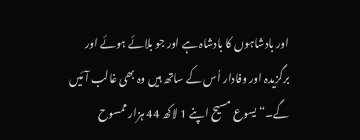اور بادشاہوں کا بادشاہ ہے اور جو بلائے ہوئے اور برگزیدہ اور وفادار اُس کے ساتھ ہیں وہ بھی غالب آئیں گے۔“ یسوع مسیح اپنے 1 لاکھ 44 ہزار ممسوح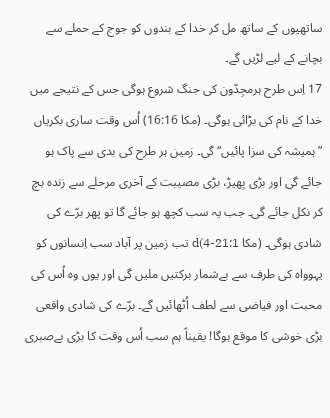ساتھیوں کے ساتھ مل کر خدا کے بندوں کو جوج کے حملے سے بچانے کے لیے لڑیں گے۔
17 اِس طرح ہرمجِدّون کی جنگ شروع ہوگی جس کے نتیجے میں خدا کے نام کی بڑائی ہوگی۔ (مکا 16:16) اُس وقت ساری بکریاں ”ہمیشہ کی سزا پائیں“ گی۔ زمین ہر طرح کی بدی سے پاک ہو جائے گی اور بڑی بِھیڑ، بڑی مصیبت کے آخری مرحلے سے زندہ بچ کر نکل جائے گی۔ جب یہ سب کچھ ہو جائے گا تو پھر برّے کی شادی ہوگی۔ (مکا 21:1-4)d تب زمین پر آباد سب اِنسانوں کو یہوواہ کی طرف سے بےشمار برکتیں ملیں گی اور یوں وہ اُس کی محبت اور فیاضی سے لطف اُٹھائیں گے۔ برّے کی شادی واقعی بڑی خوشی کا موقع ہوگا! یقیناً ہم سب اُس وقت کا بڑی بےصبری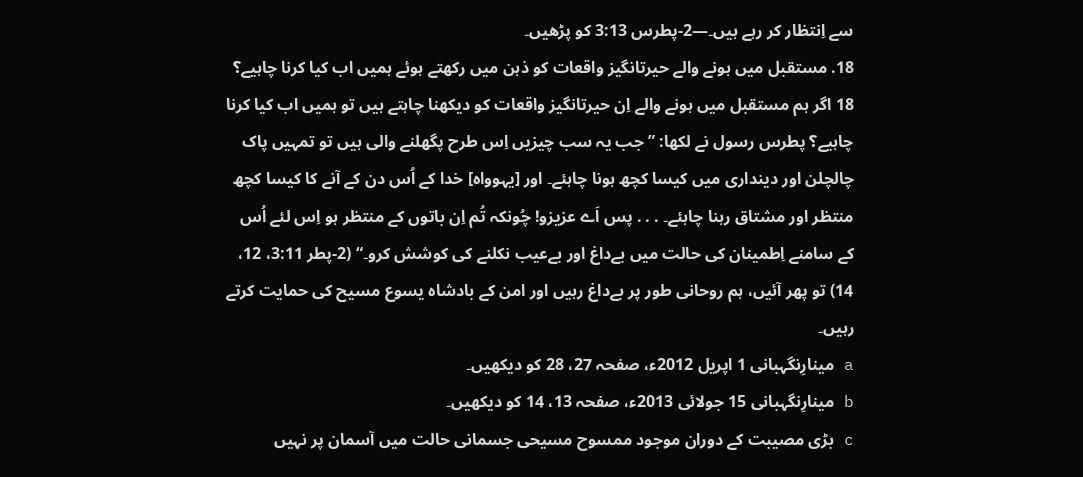سے اِنتظار کر رہے ہیں۔—2-پطرس 3:13 کو پڑھیں۔
18. مستقبل میں ہونے والے حیرتانگیز واقعات کو ذہن میں رکھتے ہوئے ہمیں اب کیا کرنا چاہیے؟
18 اگر ہم مستقبل میں ہونے والے اِن حیرتانگیز واقعات کو دیکھنا چاہتے ہیں تو ہمیں اب کیا کرنا چاہیے؟ پطرس رسول نے لکھا: ”جب یہ سب چیزیں اِس طرح پگھلنے والی ہیں تو تمہیں پاک چالچلن اور دینداری میں کیسا کچھ ہونا چاہئے۔ اور [یہوواہ] خدا کے اُس دن کے آنے کا کیسا کچھ منتظر اور مشتاق رہنا چاہئے۔ . . . پس اَے عزیزو! چُونکہ تُم اِن باتوں کے منتظر ہو اِس لئے اُس کے سامنے اِطمینان کی حالت میں بےداغ اور بےعیب نکلنے کی کوشش کرو۔“ (2-پطر 3:11، 12، 14) تو پھر آئیں، ہم روحانی طور پر بےداغ رہیں اور امن کے بادشاہ یسوع مسیح کی حمایت کرتے رہیں۔
a مینارِنگہبانی 1 اپریل 2012ء، صفحہ 27، 28 کو دیکھیں۔
b مینارِنگہبانی 15 جولائی 2013ء، صفحہ 13، 14 کو دیکھیں۔
c بڑی مصیبت کے دوران موجود ممسوح مسیحی جسمانی حالت میں آسمان پر نہیں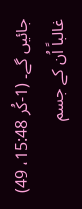جائیں گے۔ (1-کُر 15:48، 49) غالباً اُن کے جسم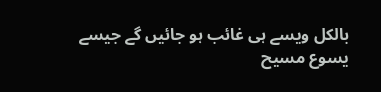بالکل ویسے ہی غائب ہو جائیں گے جیسے یسوع مسیح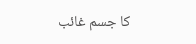کا جسم غائب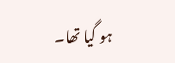ہو گیا تھا۔